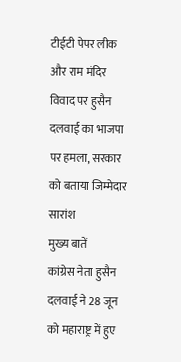टीईटी पेपर लीक और राम मंदिर विवाद पर हुसैन दलवाई का भाजपा पर हमला, सरकार को बताया जिम्मेदार
सारांश
मुख्य बातें
कांग्रेस नेता हुसैन दलवाई ने 28 जून को महाराष्ट्र में हुए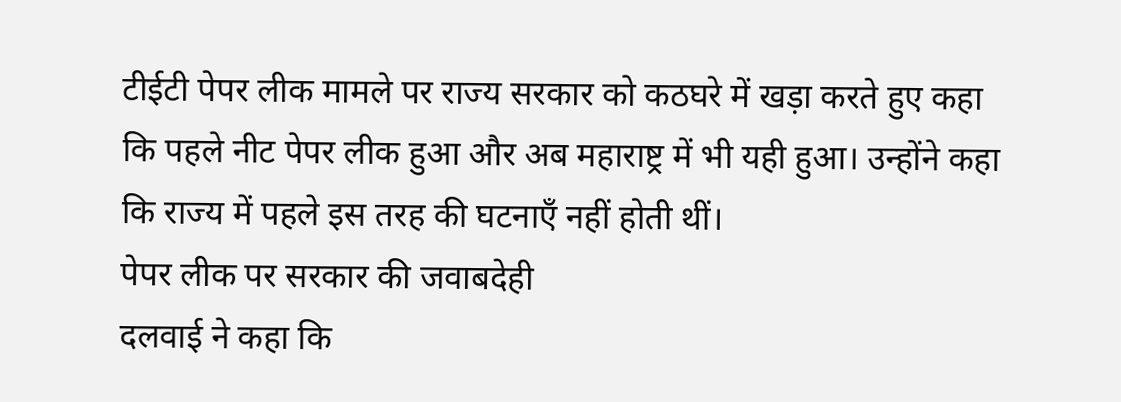टीईटी पेपर लीक मामले पर राज्य सरकार को कठघरे में खड़ा करते हुए कहा कि पहले नीट पेपर लीक हुआ और अब महाराष्ट्र में भी यही हुआ। उन्होंने कहा कि राज्य में पहले इस तरह की घटनाएँ नहीं होती थीं।
पेपर लीक पर सरकार की जवाबदेही
दलवाई ने कहा कि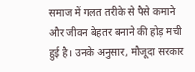समाज में गलत तरीके से पैसे कमाने और जीवन बेहतर बनाने की होड़ मची हुई है। उनके अनुसार, मौजूदा सरकार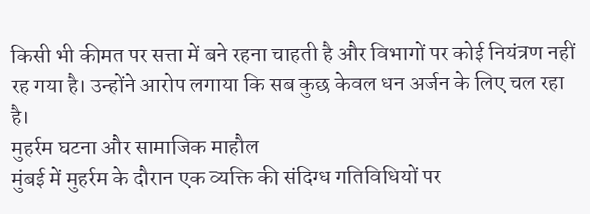किसी भी कीमत पर सत्ता में बने रहना चाहती है और विभागों पर कोई नियंत्रण नहीं रह गया है। उन्होंने आरोप लगाया कि सब कुछ केवल धन अर्जन के लिए चल रहा है।
मुहर्रम घटना और सामाजिक माहौल
मुंबई में मुहर्रम के दौरान एक व्यक्ति की संदिग्ध गतिविधियों पर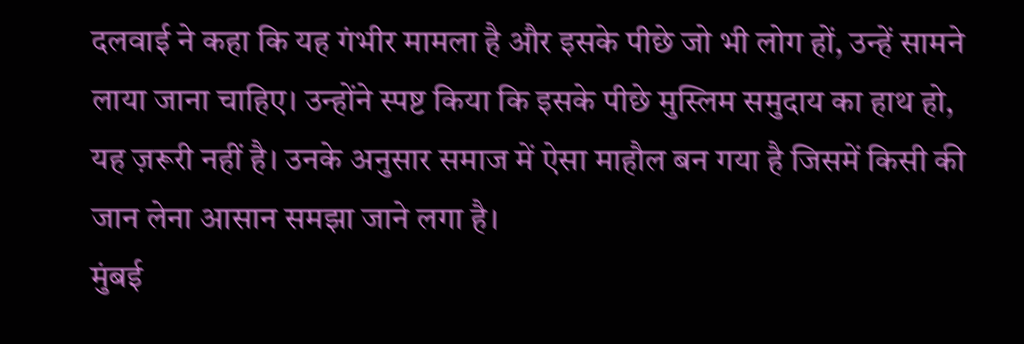दलवाई ने कहा कि यह गंभीर मामला है और इसके पीछे जो भी लोग हों, उन्हें सामने लाया जाना चाहिए। उन्होंने स्पष्ट किया कि इसके पीछे मुस्लिम समुदाय का हाथ हो, यह ज़रूरी नहीं है। उनके अनुसार समाज में ऐसा माहौल बन गया है जिसमें किसी की जान लेना आसान समझा जाने लगा है।
मुंबई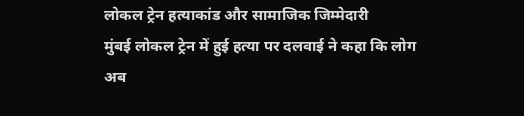लोकल ट्रेन हत्याकांड और सामाजिक जिम्मेदारी
मुंबई लोकल ट्रेन में हुई हत्या पर दलवाई ने कहा कि लोग अब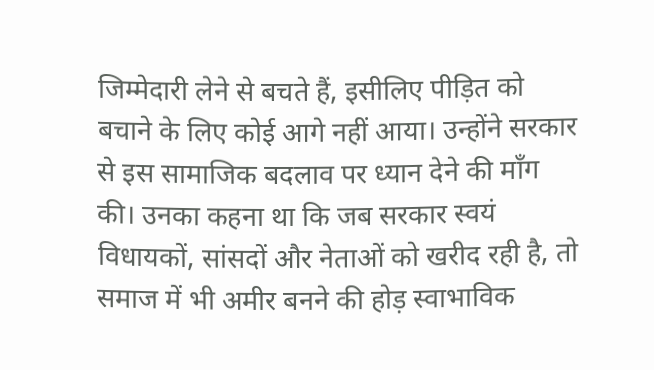जिम्मेदारी लेने से बचते हैं, इसीलिए पीड़ित को बचाने के लिए कोई आगे नहीं आया। उन्होंने सरकार से इस सामाजिक बदलाव पर ध्यान देने की माँग की। उनका कहना था कि जब सरकार स्वयं विधायकों, सांसदों और नेताओं को खरीद रही है, तो समाज में भी अमीर बनने की होड़ स्वाभाविक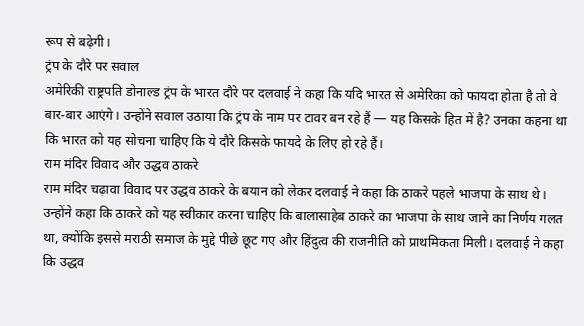रूप से बढ़ेगी।
ट्रंप के दौरे पर सवाल
अमेरिकी राष्ट्रपति डोनाल्ड ट्रंप के भारत दौरे पर दलवाई ने कहा कि यदि भारत से अमेरिका को फायदा होता है तो वे बार-बार आएंगे। उन्होंने सवाल उठाया कि ट्रंप के नाम पर टावर बन रहे हैं — यह किसके हित में है? उनका कहना था कि भारत को यह सोचना चाहिए कि ये दौरे किसके फायदे के लिए हो रहे हैं।
राम मंदिर विवाद और उद्धव ठाकरे
राम मंदिर चढ़ावा विवाद पर उद्धव ठाकरे के बयान को लेकर दलवाई ने कहा कि ठाकरे पहले भाजपा के साथ थे। उन्होंने कहा कि ठाकरे को यह स्वीकार करना चाहिए कि बालासाहेब ठाकरे का भाजपा के साथ जाने का निर्णय गलत था, क्योंकि इससे मराठी समाज के मुद्दे पीछे छूट गए और हिंदुत्व की राजनीति को प्राथमिकता मिली। दलवाई ने कहा कि उद्धव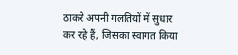ठाकरे अपनी गलतियों में सुधार कर रहे हैं, जिसका स्वागत किया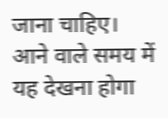जाना चाहिए। आने वाले समय में यह देखना होगा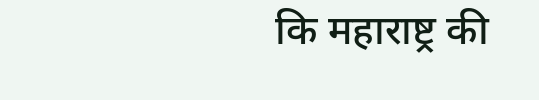कि महाराष्ट्र की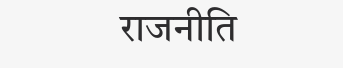राजनीति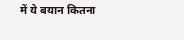में ये बयान कितना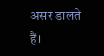असर डालते हैं।